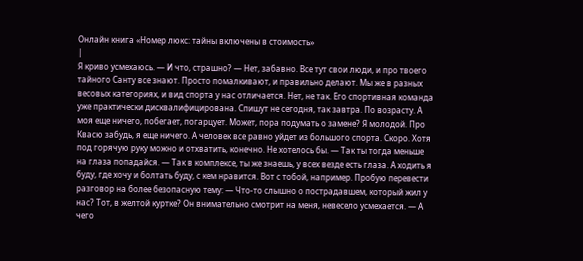Онлайн книга «Номер люкс: тайны включены в стоимость»
|
Я криво усмехаюсь. — И что, страшно? — Нет, забавно. Все тут свои люди, и про твоего тайного Санту все знают. Просто помалкивают, и правильно делают. Мы же в разных весовых категориях, и вид спорта у нас отличается. Нет, не так. Его спортивная команда уже практически дисквалифицирована. Спишут не сегодня, так завтра. По возрасту. А моя еще ничего, побегает, погарцует. Может, пора подумать о замене? Я молодой. Про Квасю забудь, я еще ничего. А человек все равно уйдет из большого спорта. Скоро. Хотя под горячую руку можно и отхватить, конечно. Не хотелось бы. — Так ты тогда меньше на глаза попадайся. — Так в комплексе, ты же знаешь, у всех везде есть глаза. А ходить я буду, где хочу и болтать буду, с кем нравится. Вот с тобой, например. Пробую перевести разговор на более безопасную тему: — Что-то слышно о пострадавшем, который жил у нас? Тот, в желтой куртке? Он внимательно смотрит на меня, невесело усмехается. — А чего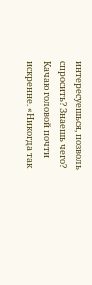интересуешься, позволь спросить? Знаешь чего? Качаю головой почти искренне. «Никогда так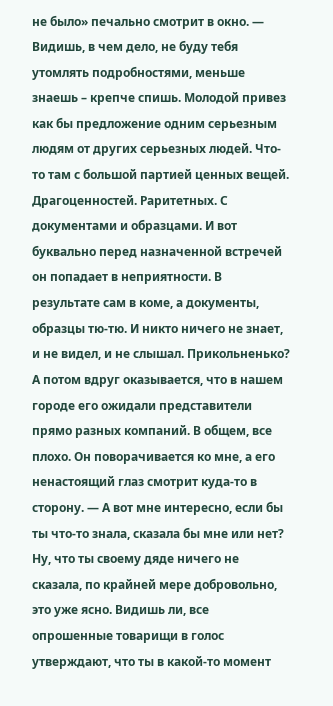не было» печально смотрит в окно. — Видишь, в чем дело, не буду тебя утомлять подробностями, меньше знаешь – крепче спишь. Молодой привез как бы предложение одним серьезным людям от других серьезных людей. Что-то там с большой партией ценных вещей. Драгоценностей. Раритетных. С документами и образцами. И вот буквально перед назначенной встречей он попадает в неприятности. В результате сам в коме, а документы, образцы тю-тю. И никто ничего не знает, и не видел, и не слышал. Прикольненько? А потом вдруг оказывается, что в нашем городе его ожидали представители прямо разных компаний. В общем, все плохо. Он поворачивается ко мне, а его ненастоящий глаз смотрит куда-то в сторону. — А вот мне интересно, если бы ты что-то знала, сказала бы мне или нет? Ну, что ты своему дяде ничего не сказала, по крайней мере добровольно, это уже ясно. Видишь ли, все опрошенные товарищи в голос утверждают, что ты в какой-то момент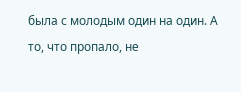была с молодым один на один. А то, что пропало, не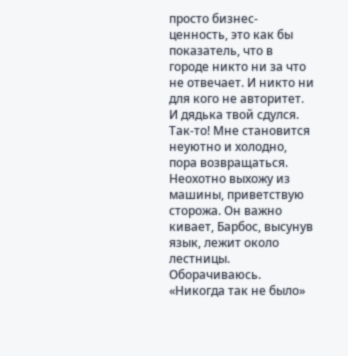просто бизнес-ценность, это как бы показатель, что в городе никто ни за что не отвечает. И никто ни для кого не авторитет. И дядька твой сдулся. Так-то! Мне становится неуютно и холодно, пора возвращаться. Неохотно выхожу из машины, приветствую сторожа. Он важно кивает, Барбос, высунув язык, лежит около лестницы. Оборачиваюсь. «Никогда так не было»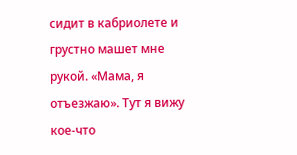сидит в кабриолете и грустно машет мне рукой. «Мама, я отъезжаю». Тут я вижу кое-что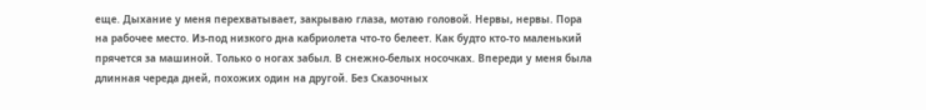еще. Дыхание у меня перехватывает, закрываю глаза, мотаю головой. Нервы, нервы. Пора на рабочее место. Из-под низкого дна кабриолета что-то белеет. Как будто кто-то маленький прячется за машиной. Только о ногах забыл. В снежно-белых носочках. Впереди у меня была длинная череда дней, похожих один на другой. Без Сказочных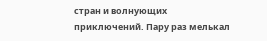стран и волнующих приключений. Пару раз мелькал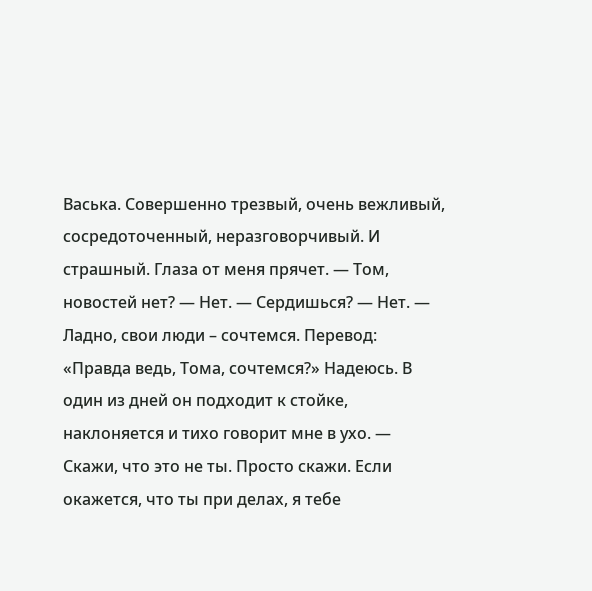Васька. Совершенно трезвый, очень вежливый, сосредоточенный, неразговорчивый. И страшный. Глаза от меня прячет. — Том, новостей нет? — Нет. — Сердишься? — Нет. — Ладно, свои люди – сочтемся. Перевод: «Правда ведь, Тома, сочтемся?» Надеюсь. В один из дней он подходит к стойке, наклоняется и тихо говорит мне в ухо. — Скажи, что это не ты. Просто скажи. Если окажется, что ты при делах, я тебе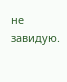не завидую.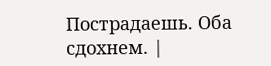Пострадаешь. Оба сдохнем. |